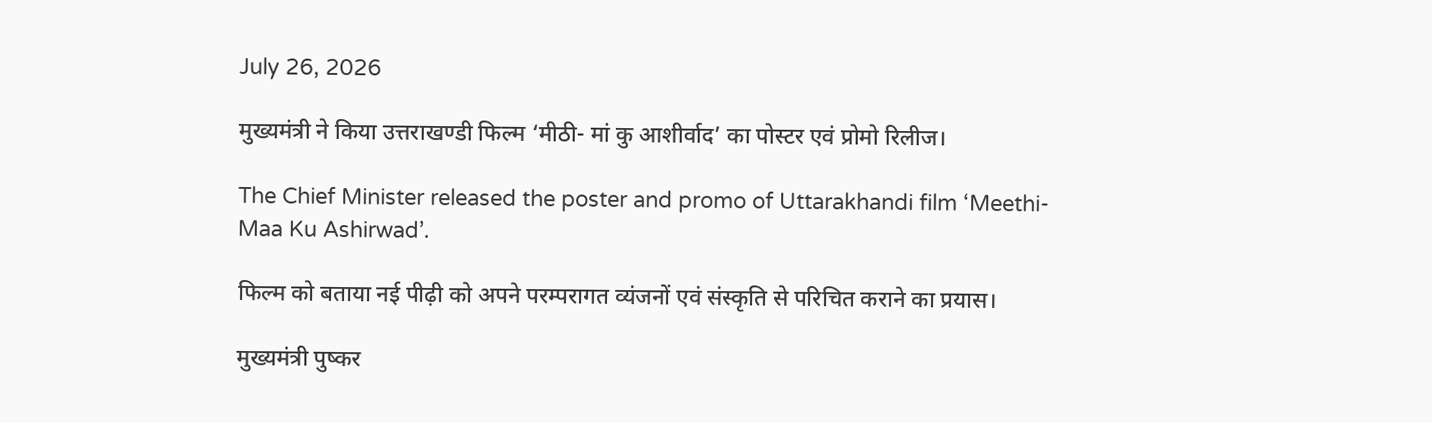July 26, 2026

मुख्यमंत्री ने किया उत्तराखण्डी फिल्म ‘मीठी- मां कु आशीर्वाद’ का पोस्टर एवं प्रोमो रिलीज।

The Chief Minister released the poster and promo of Uttarakhandi film ‘Meethi- Maa Ku Ashirwad’.

फिल्म को बताया नई पीढ़ी को अपने परम्परागत व्यंजनों एवं संस्कृति से परिचित कराने का प्रयास।

मुख्यमंत्री पुष्कर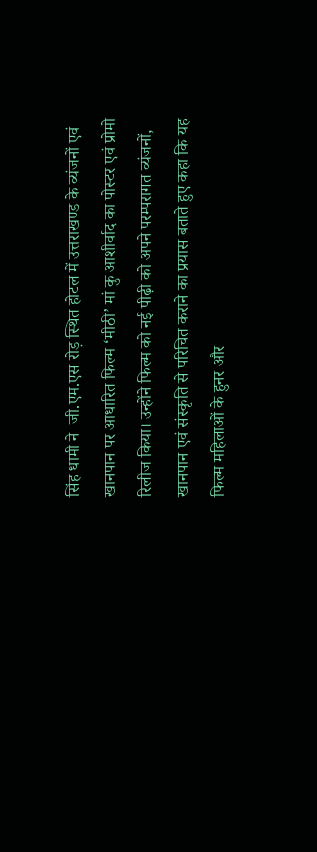सिंह धामी ने  जी.एम.एस रोड़ स्थित होटल में उत्तराखण्ड के व्यंजनों एवं खानपान पर आधारित फिल्म ‘मीठी’ मां कु आशीर्वाद का पोस्टर एवं प्रोमो रिलीज किया। उन्होंने फिल्म को नई पीढ़ी को अपने परम्परागत व्यंजनों, खानपान एवं संस्कृति से परिचित कराने का प्रयास बताते हुए कहा कि यह फिल्म महिलाओं के हुनर और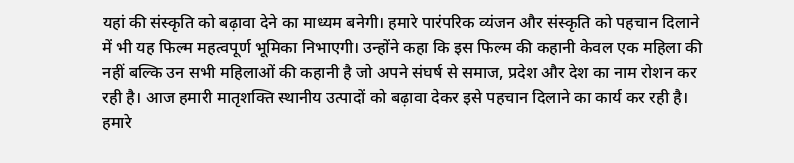यहां की संस्कृति को बढ़ावा देने का माध्यम बनेगी। हमारे पारंपरिक व्यंजन और संस्कृति को पहचान दिलाने में भी यह फिल्म महत्वपूर्ण भूमिका निभाएगी। उन्होंने कहा कि इस फिल्म की कहानी केवल एक महिला की नहीं बल्कि उन सभी महिलाओं की कहानी है जो अपने संघर्ष से समाज, प्रदेश और देश का नाम रोशन कर रही है। आज हमारी मातृशक्ति स्थानीय उत्पादों को बढ़ावा देकर इसे पहचान दिलाने का कार्य कर रही है। हमारे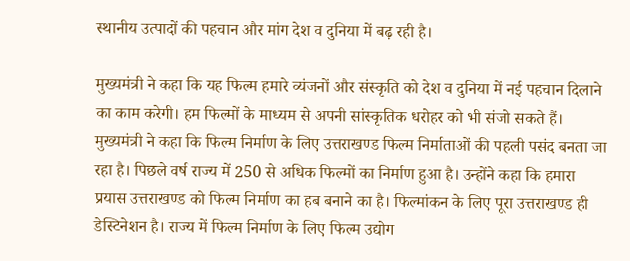स्थानीय उत्पादों की पहचान और मांग देश व दुनिया में बढ़ रही है।

मुख्यमंत्री ने कहा कि यह फिल्म हमारे व्यंजनों और संस्कृति को देश व दुनिया में नई पहचान दिलाने का काम करेगी। हम फिल्मों के माध्यम से अपनी सांस्कृतिक धरोहर को भी संजो सकते हैं। मुख्यमंत्री ने कहा कि फिल्म निर्माण के लिए उत्तराखण्ड फिल्म निर्माताओं की पहली पसंद बनता जा रहा है। पिछले वर्ष राज्य में 250 से अधिक फिल्मों का निर्माण हुआ है। उन्होंने कहा कि हमारा प्रयास उत्तराखण्ड को फिल्म निर्माण का हब बनाने का है। फिल्मांकन के लिए पूरा उत्तराखण्ड ही डेस्टिनेशन है। राज्य में फिल्म निर्माण के लिए फिल्म उद्योग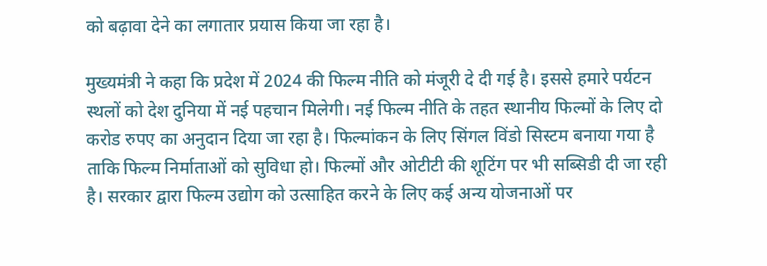को बढ़ावा देने का लगातार प्रयास किया जा रहा है।

मुख्यमंत्री ने कहा कि प्रदेश में 2024 की फिल्म नीति को मंजूरी दे दी गई है। इससे हमारे पर्यटन स्थलों को देश दुनिया में नई पहचान मिलेगी। नई फिल्म नीति के तहत स्थानीय फिल्मों के लिए दो करोड रुपए का अनुदान दिया जा रहा है। फिल्मांकन के लिए सिंगल विंडो सिस्टम बनाया गया है ताकि फिल्म निर्माताओं को सुविधा हो। फिल्मों और ओटीटी की शूटिंग पर भी सब्सिडी दी जा रही है। सरकार द्वारा फिल्म उद्योग को उत्साहित करने के लिए कई अन्य योजनाओं पर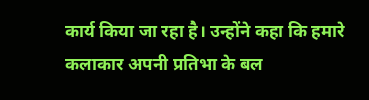कार्य किया जा रहा है। उन्होंने कहा कि हमारे कलाकार अपनी प्रतिभा के बल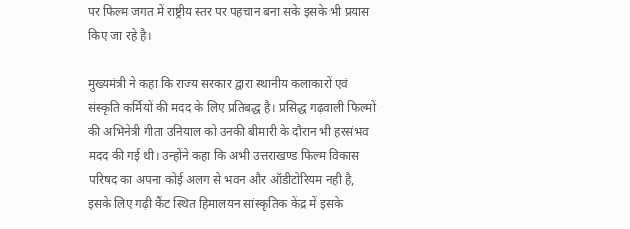पर फिल्म जगत में राष्ट्रीय स्तर पर पहचान बना सके इसके भी प्रयास किए जा रहे है।

मुख्यमंत्री ने कहा कि राज्य सरकार द्वारा स्थानीय कलाकारों एवं संस्कृति कर्मियों की मदद के लिए प्रतिबद्ध है। प्रसिद्ध गढ़वाली फिल्मों की अभिनेत्री गीता उनियाल को उनकी बीमारी के दौरान भी हरसंभव मदद की गई थी। उन्होंने कहा कि अभी उत्तराखण्ड फिल्म विकास परिषद का अपना कोई अलग से भवन और ऑडीटोरियम नही है, इसके लिए गढ़ी कैंट स्थित हिमालयन सांस्कृतिक केंद्र में इसके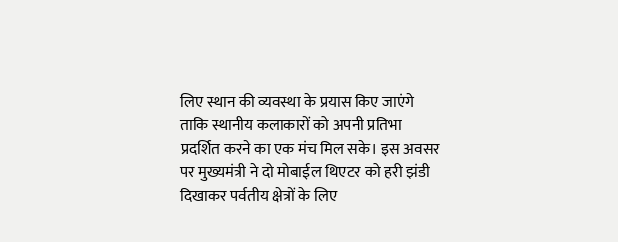लिए स्थान की व्यवस्था के प्रयास किए जाएंगे ताकि स्थानीय कलाकारों को अपनी प्रतिभा प्रदर्शित करने का एक मंच मिल सके। इस अवसर पर मुख्यमंत्री ने दो मोबाईल थिएटर को हरी झंडी दिखाकर पर्वतीय क्षेत्रों के लिए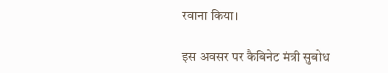रवाना किया।

इस अवसर पर कैबिनेट मंत्री सुबोध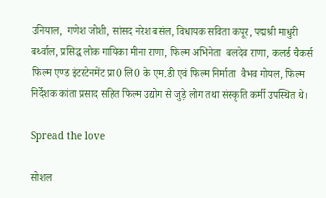उनियाल,  गणेश जोशी, सांसद नरेश बसंल, विधायक सविता कपूर, पद्मश्री माधुरी  बर्थ्वाल, प्रसिद्ध लोक गायिका मीना राणा, फिल्म अभिनेता  बलदेव राणा, कलर्ड चैकर्स फिल्म एण्ड इंटरटेनमेंट प्रा0 लि0 के एम.डी एवं फिल्म निर्माता  वैभव गोयल, फिल्म निर्देशक कांता प्रसाद सहित फिल्म उद्योग से जुड़े लोग तथा संस्कृति कर्मी उपस्थित थे।

Spread the love

सोशल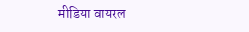मीडिया वायरल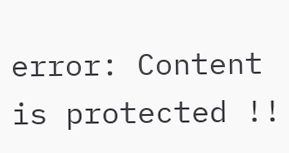error: Content is protected !!